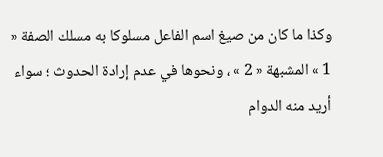وكذا ما كان من صيغ اسم الفاعل مسلوكا به مسلك الصفة « 1 » المشبهة « 2 » ، ونحوها في عدم إرادة الحدوث ؛ سواء أريد منه الدوام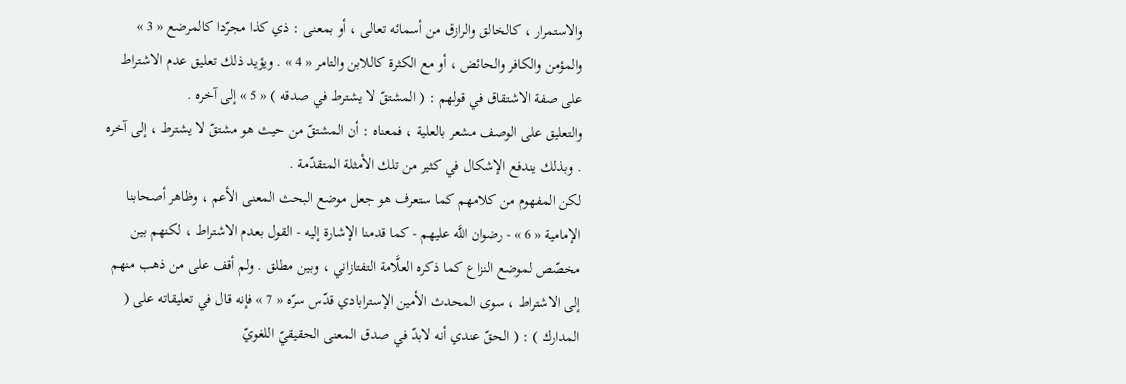والاستمرار ، كالخالق والرازق من أسمائه تعالى ، أو بمعنى : ذي كذا مجرّدا كالمرضع « 3 » والمؤمن والكافر والحائض ، أو مع الكثرة كاللابن والتامر « 4 » . ويؤيد ذلك تعليق عدم الاشتراط على صفة الاشتقاق في قولهم : ( المشتقّ لا يشترط في صدقه ) « 5 » إلى آخره .
والتعليق على الوصف مشعر بالعلية ، فمعناه : أن المشتقّ من حيث هو مشتقّ لا يشترط ، إلى آخره . وبذلك يندفع الإشكال في كثير من تلك الأمثلة المتقدّمة .
لكن المفهوم من كلامهم كما ستعرف هو جعل موضع البحث المعنى الأعم ، وظاهر أصحابنا الإمامية « 6 » - رضوان اللَّه عليهم - كما قدمنا الإشارة إليه - القول بعدم الاشتراط ، لكنهم بين مخصّص لموضع النزاع كما ذكره العلَّامة التفتازاني ، وبين مطلق . ولم أقف على من ذهب منهم إلى الاشتراط ، سوى المحدث الأمين الإسترابادي قدّس سرّه « 7 » فإنه قال في تعليقاته على ( المدارك ) : ( الحقّ عندي أنه لابدّ في صدق المعنى الحقيقيّ اللغويّ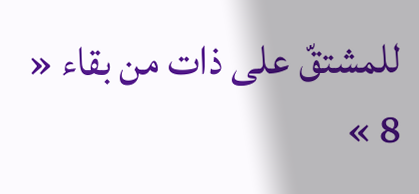للمشتقّ على ذات من بقاء « 8 »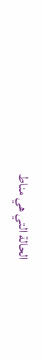الحالة التي هي مناط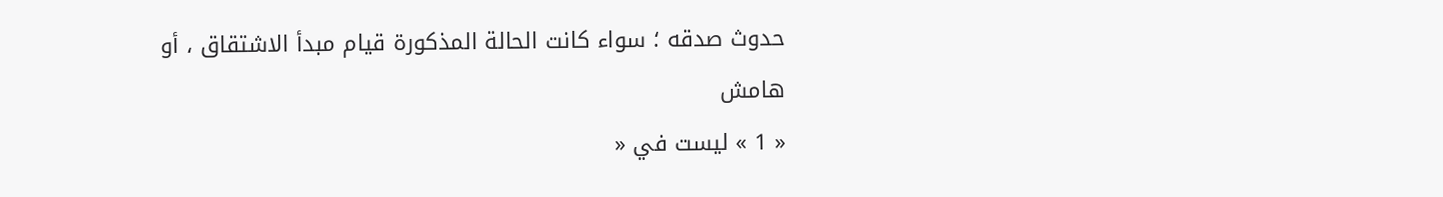حدوث صدقه ؛ سواء كانت الحالة المذكورة قيام مبدأ الاشتقاق ، أو
هامش
« 1 » ليست في «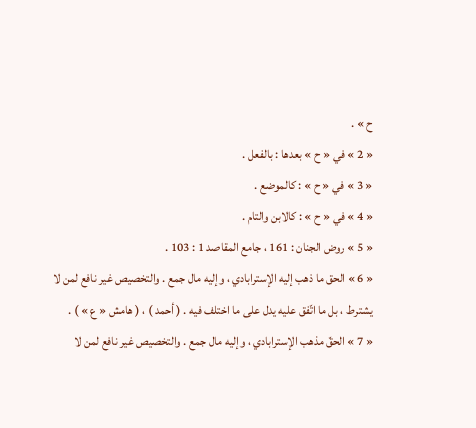ح » .
« 2 » في « ح » بعدها : بالفعل .
« 3 » في « ح » : كالموضع .
« 4 » في « ح » : كالابن والتام .
« 5 » روض الجنان : 161 ، جامع المقاصد 1 : 103 .
« 6 » الحق ما ذهب إليه الإسترابادي ، وإليه مال جمع . والتخصيص غير نافع لمن لا يشترط ، بل ما اتّفق عليه يدل على ما اختلف فيه . ( أحمد ) ، ( هامش « ع » ) .
« 7 » الحقّ مذهب الإسترابادي ، وإليه مال جمع . والتخصيص غير نافع لمن لا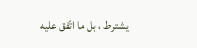يشترط ، بل ما اتّفق عليه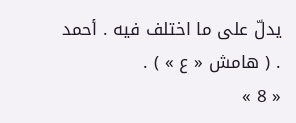يدلّ على ما اختلف فيه . أحمد . ( هامش « ع » ) .
« 8 »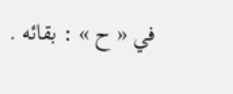في « ح » : بقائه .